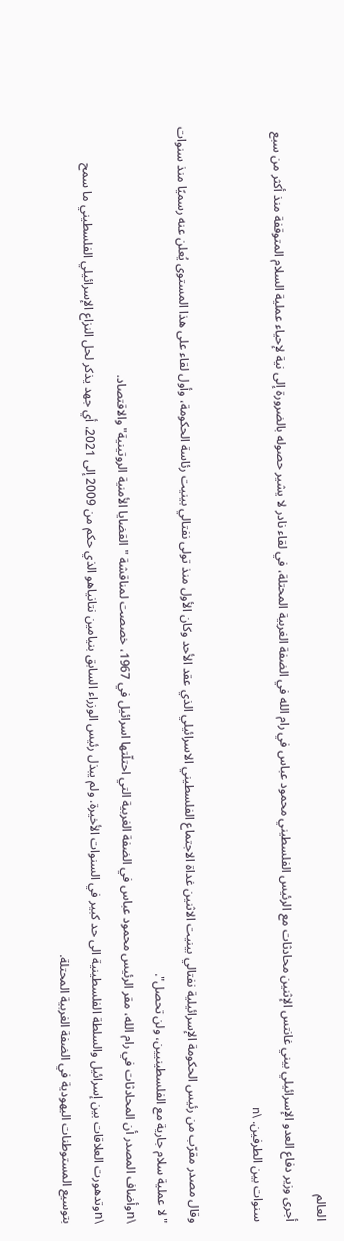العالم
أجرى وزير دفاع العدو الإسرائيلي بيني غانتس الإثنين محادثات مع الرئيس الفلسطيني محمود عباس في رام الله في الضفة الغربية المحتلة، في لقاء نادر لا يشير حصوله بالضرورة إلى نية لإحياء عملية السلام المتوقفة منذ أكثر من سبع سنوات بين الطرفين. \n

وقال مصدر مقرّب من رئيس الحكومة الإسرائيلية نفتالي بينيت الاثنين غداة الاجتماع الفلسطيني الاسرائيلي الذي عقد الأحد وكان الأول منذ تولى نفتالي بينيت رئاسة الحكومة، وأول لقاء على هذا المستوى يُعلن عنه رسميًا منذ سنوات "لا عملية سلام جارية مع الفلسطينيين، ولن تحصل".
\nوأضاف المصدر أن المحادثات في رام الله، مقر الرئيس محمود عباس في الضفة الغربية التي احتلّتها اسرائيل في 1967، خصصت لمناقشة "القضايا الأمنية الروتينية" والاقتصاد.
\nوتدهورت العلاقات بين إسرائيل والسلطة الفلسطينية الى حد كبير في السنوات الأخيرة. ولم يبذل رئيس الوزراء السابق بنيامين نتانياهو الذي حكم من 2009 إلى 2021، أي جهد يذكر لحل النزاع الإسرائيلي الفلسطيني ما سمح بتوسيع المستوطنات اليهودية في الضفة الغربية المحتلة.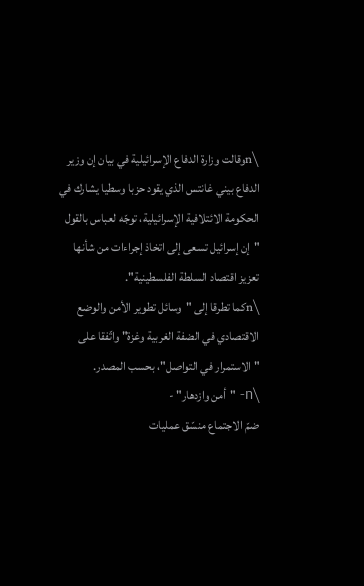\nوقالت وزارة الدفاع الإسرائيلية في بيان إن وزير الدفاع بيني غانتس الذي يقود حزبا وسطيا يشارك في الحكومة الائتلافية الإسرائيلية، توجّه لعباس بالقول "إن إسرائيل تسعى إلى اتخاذ إجراءات من شأنها تعزيز اقتصاد السلطة الفلسطينية".
\nكما تطرقا إلى "وسائل تطوير الأمن والوضع الاقتصادي في الضفة الغربية وغزة" واتّفقا على "الاستمرار في التواصل"، بحسب المصدر.
\n- "أمن وازدهار" -
ضمّ الاجتماع منسّق عمليات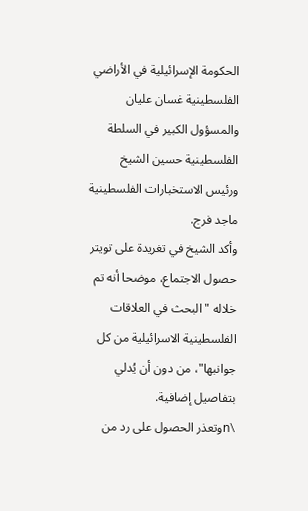الحكومة الإسرائيلية في الأراضي الفلسطينية غسان عليان والمسؤول الكبير في السلطة الفلسطينية حسين الشيخ ورئيس الاستخبارات الفلسطينية ماجد فرج.
وأكد الشيخ في تغريدة على تويتر حصول الاجتماع، موضحا أنه تم خلاله "البحث في العلاقات الفلسطينية الاسرائيلية من كل جوانبها"، من دون أن يُدلي بتفاصيل إضافية.
\nوتعذر الحصول على رد من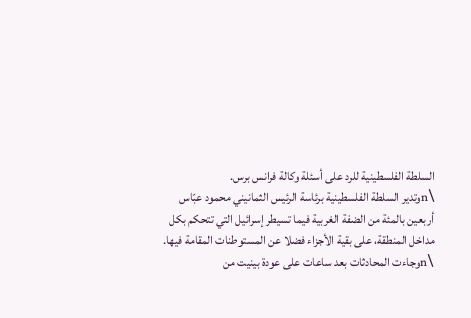السلطة الفلسطينية للرد على أسئلة وكالة فرانس برس.
\nوتدير السلطة الفلسطينية برئاسة الرئيس الثمانيني محمود عبّاس أربعين بالمئة من الضفة الغربية فيما تسيطر إسرائيل التي تتحكم بكل مداخل المنطقة، على بقية الأجزاء فضلا عن المستوطنات المقامة فيها.
\nوجاءت المحادثات بعد ساعات على عودة بينيت من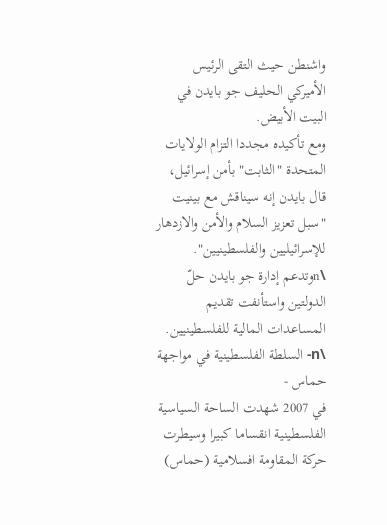واشنطن حيث التقى الرئيس الأميركي الحليف جو بايدن في البيت الأبيض.
ومع تأكيده مجددا التزام الولايات المتحدة "الثابت" بأمن إسرائيل، قال بايدن إنه سيناقش مع بينيت "سبل تعزيز السلام والأمن والازدهار للإسرائيليين والفلسطينيين".
\nوتدعم إدارة جو بايدن حلّ الدولتين واستأنفت تقديم المساعدات المالية للفلسطينيين.
\n- السلطة الفلسطينية في مواجهة حماس -
في 2007 شهدت الساحة السياسية الفلسطينية انقساما كبيرا وسيطرت حركة المقاومة افسلامية (حماس)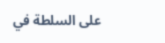على السلطة في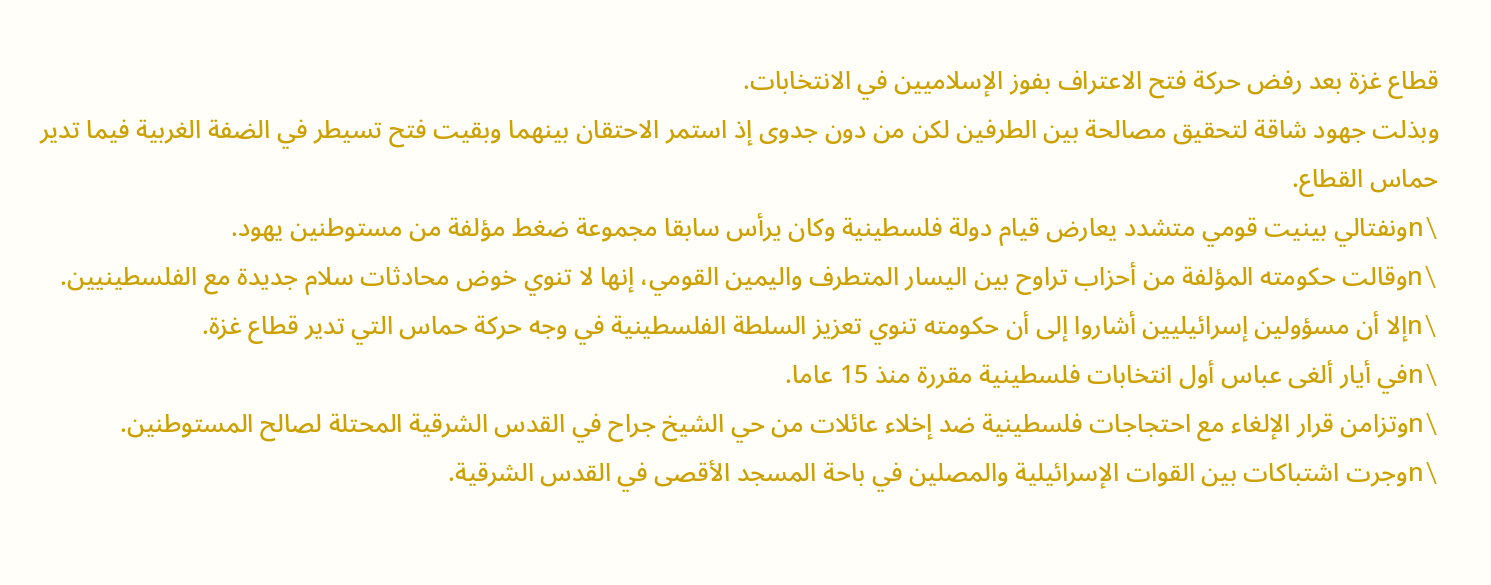قطاع غزة بعد رفض حركة فتح الاعتراف بفوز الإسلاميين في الانتخابات.
وبذلت جهود شاقة لتحقيق مصالحة بين الطرفين لكن من دون جدوى إذ استمر الاحتقان بينهما وبقيت فتح تسيطر في الضفة الغربية فيما تدير حماس القطاع.
\nونفتالي بينيت قومي متشدد يعارض قيام دولة فلسطينية وكان يرأس سابقا مجموعة ضغط مؤلفة من مستوطنين يهود.
\nوقالت حكومته المؤلفة من أحزاب تراوح بين اليسار المتطرف واليمين القومي، إنها لا تنوي خوض محادثات سلام جديدة مع الفلسطينيين.
\nإلا أن مسؤولين إسرائيليين أشاروا إلى أن حكومته تنوي تعزيز السلطة الفلسطينية في وجه حركة حماس التي تدير قطاع غزة.
\nفي أيار ألغى عباس أول انتخابات فلسطينية مقررة منذ 15 عاما.
\nوتزامن قرار الإلغاء مع احتجاجات فلسطينية ضد إخلاء عائلات من حي الشيخ جراح في القدس الشرقية المحتلة لصالح المستوطنين.
\nوجرت اشتباكات بين القوات الإسرائيلية والمصلين في باحة المسجد الأقصى في القدس الشرقية.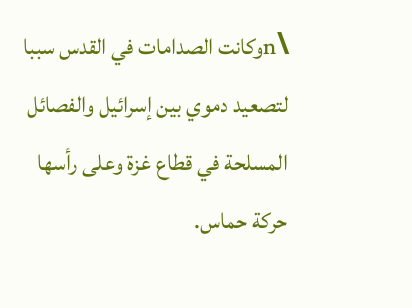\nوكانت الصدامات في القدس سببا لتصعيد دموي بين إسرائيل والفصائل المسلحة في قطاع غزة وعلى رأسها حركة حماس.